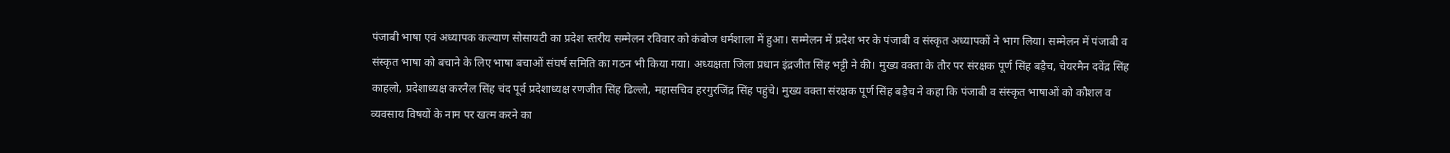पंजाबी भाषा एवं अध्यापक कल्याण सोसायटी का प्रदेश स्तरीय सम्मेलन रविवार को कंबोज धर्मशाला में हुआ। सम्मेलन में प्रदेश भर के पंजाबी व संस्कृत अध्यापकों ने भाग लिया। सम्मेलन में पंजाबी व संस्कृत भाषा को बचाने के लिए भाषा बचाओं संघर्ष समिति का गठन भी किया गया। अध्यक्षता जिला प्रधान इंद्रजीत सिंह भट्टी ने की। मुख्य वक्ता के तौर पर संरक्षक पूर्ण सिंह बड़ैच, चेयरमैन दवेंद्र सिंह काहलो, प्रदेशाध्यक्ष करनैल सिंह चंद पूर्व प्रदेशाध्यक्ष रणजीत सिंह ढिल्लो, महासचिव हरगुरजिंद्र सिंह पहुंचे। मुख्य वक्ता संरक्षक पूर्ण सिंह बड़ैच ने कहा कि पंजाबी व संस्कृत भाषाओं को कौशल व व्यवसाय विषयों के नाम पर खत्म करने का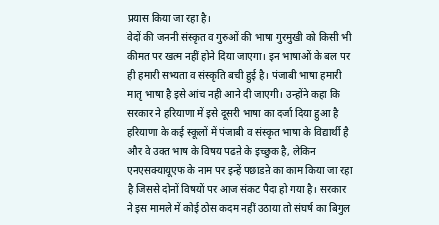प्रयास किया जा रहा है।
वेदों की जननी संस्कृत व गुरुओं की भाषा गुरमुखी को किसी भी कीमत पर खत्म नहीं होने दिया जाएगा। इन भाषाओं के बल पर ही हमारी सभ्यता व संस्कृति बची हुई है। पंजाबी भाषा हमारी मातृ भाषा है इसे आंच नही आने दी जाएगी। उन्होंने कहा कि सरकार ने हरियाणा में इसे दूसरी भाषा का दर्जा दिया हुआ है हरियाणा के कई स्कूलों में पंजाबी व संस्कृत भाषा के विद्यार्थी है और वे उक्त भाष के विषय पढऩे के इच्छुक है, लेकिन एनएसक्यायूएफ के नाम पर इन्हें पछाडऩे का काम किया जा रहा है जिससे दोनों विषयों पर आज संकट पैदा हो गया है। सरकार ने इस मामले में कोई ठोस कदम नहीं उठाया तो संघर्ष का बिगुल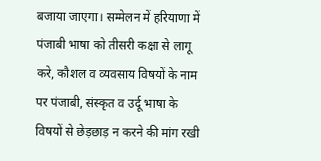बजाया जाएगा। सम्मेलन में हरियाणा में पंजाबी भाषा को तीसरी कक्षा से लागू करे, कौशल व व्यवसाय विषयों के नाम पर पंजाबी, संस्कृत व उर्दू भाषा के विषयों से छेड़छाड़ न करने की मांग रखी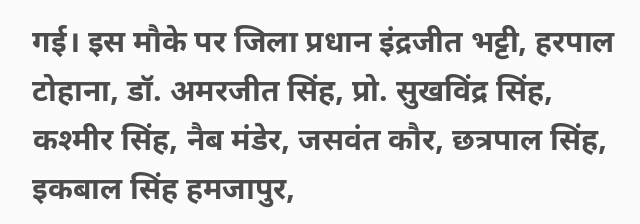गई। इस मौके पर जिला प्रधान इंद्रजीत भट्टी, हरपाल टोहाना, डॉ. अमरजीत सिंह, प्रो. सुखविंद्र सिंह, कश्मीर सिंह, नैब मंडेर, जसवंत कौर, छत्रपाल सिंह, इकबाल सिंह हमजापुर,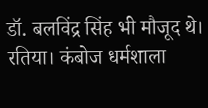डॉ. बलविंद्र सिंह भी मौजूद थे।
रतिया। कंबोज धर्मशाला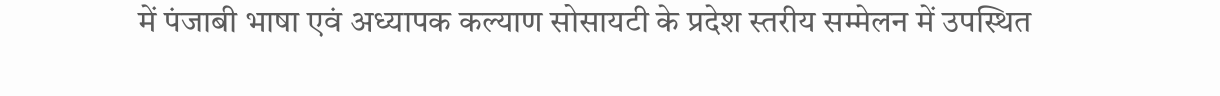में पंजाबी भाषा एवं अध्यापक कल्याण सोसायटी के प्रदेश स्तरीय सम्मेलन में उपस्थित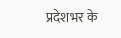प्रदेशभर के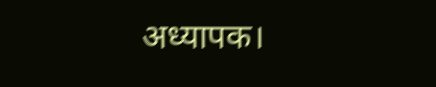अध्यापक।